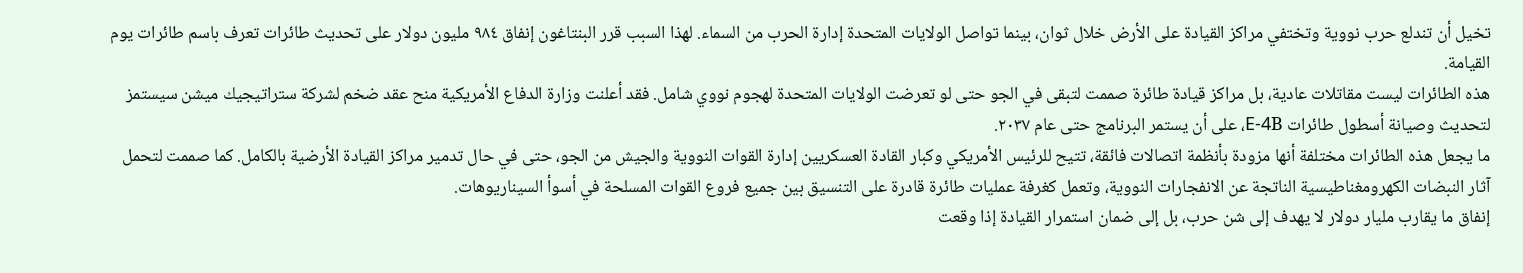تخيل أن تندلع حرب نووية وتختفي مراكز القيادة على الأرض خلال ثوان، بينما تواصل الولايات المتحدة إدارة الحرب من السماء. لهذا السبب قرر البنتاغون إنفاق ٩٨٤ مليون دولار على تحديث طائرات تعرف باسم طائرات يوم القيامة.
هذه الطائرات ليست مقاتلات عادية، بل مراكز قيادة طائرة صممت لتبقى في الجو حتى لو تعرضت الولايات المتحدة لهجوم نووي شامل. فقد أعلنت وزارة الدفاع الأمريكية منح عقد ضخم لشركة ستراتيجيك ميشن سيستمز لتحديث وصيانة أسطول طائرات E-4B، على أن يستمر البرنامج حتى عام ٢٠٣٧.
ما يجعل هذه الطائرات مختلفة أنها مزودة بأنظمة اتصالات فائقة، تتيح للرئيس الأمريكي وكبار القادة العسكريين إدارة القوات النووية والجيش من الجو، حتى في حال تدمير مراكز القيادة الأرضية بالكامل. كما صممت لتحمل آثار النبضات الكهرومغناطيسية الناتجة عن الانفجارات النووية، وتعمل كغرفة عمليات طائرة قادرة على التنسيق بين جميع فروع القوات المسلحة في أسوأ السيناريوهات.
إنفاق ما يقارب مليار دولار لا يهدف إلى شن حرب، بل إلى ضمان استمرار القيادة إذا وقعت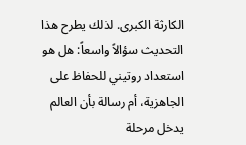الكارثة الكبرى. لذلك يطرح هذا التحديث سؤالاً واسعاً: هل هو استعداد روتيني للحفاظ على الجاهزية، أم رسالة بأن العالم يدخل مرحلة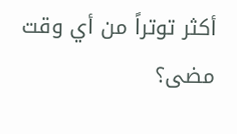أكثر توتراً من أي وقت مضى؟